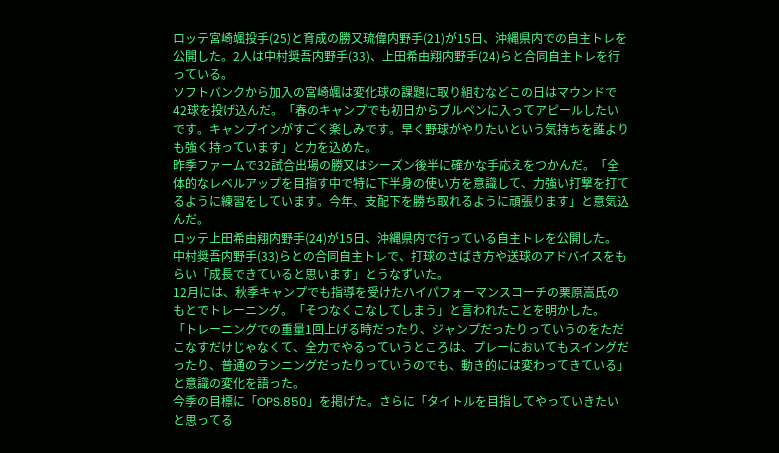ロッテ宮崎颯投手(25)と育成の勝又琉偉内野手(21)が15日、沖縄県内での自主トレを公開した。2人は中村奨吾内野手(33)、上田希由翔内野手(24)らと合同自主トレを行っている。
ソフトバンクから加入の宮崎颯は変化球の課題に取り組むなどこの日はマウンドで42球を投げ込んだ。「春のキャンプでも初日からブルペンに入ってアピールしたいです。キャンプインがすごく楽しみです。早く野球がやりたいという気持ちを誰よりも強く持っています」と力を込めた。
昨季ファームで32試合出場の勝又はシーズン後半に確かな手応えをつかんだ。「全体的なレベルアップを目指す中で特に下半身の使い方を意識して、力強い打撃を打てるように練習をしています。今年、支配下を勝ち取れるように頑張ります」と意気込んだ。
ロッテ上田希由翔内野手(24)が15日、沖縄県内で行っている自主トレを公開した。
中村奨吾内野手(33)らとの合同自主トレで、打球のさばき方や送球のアドバイスをもらい「成長できていると思います」とうなずいた。
12月には、秋季キャンプでも指導を受けたハイパフォーマンスコーチの栗原嵩氏のもとでトレーニング。「そつなくこなしてしまう」と言われたことを明かした。
「トレーニングでの重量1回上げる時だったり、ジャンプだったりっていうのをただこなすだけじゃなくて、全力でやるっていうところは、プレーにおいてもスイングだったり、普通のランニングだったりっていうのでも、動き的には変わってきている」と意識の変化を語った。
今季の目標に「OPS.850」を掲げた。さらに「タイトルを目指してやっていきたいと思ってる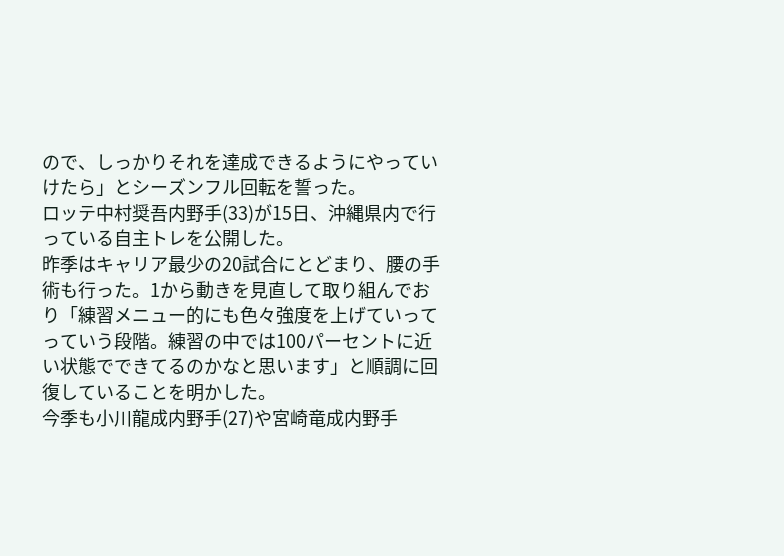ので、しっかりそれを達成できるようにやっていけたら」とシーズンフル回転を誓った。
ロッテ中村奨吾内野手(33)が15日、沖縄県内で行っている自主トレを公開した。
昨季はキャリア最少の20試合にとどまり、腰の手術も行った。1から動きを見直して取り組んでおり「練習メニュー的にも色々強度を上げていってっていう段階。練習の中では100パーセントに近い状態でできてるのかなと思います」と順調に回復していることを明かした。
今季も小川龍成内野手(27)や宮崎竜成内野手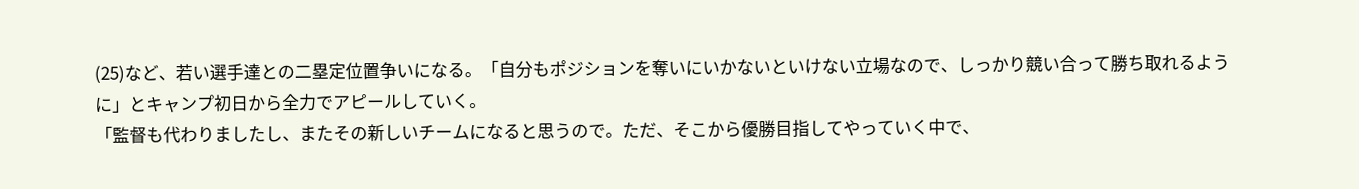(25)など、若い選手達との二塁定位置争いになる。「自分もポジションを奪いにいかないといけない立場なので、しっかり競い合って勝ち取れるように」とキャンプ初日から全力でアピールしていく。
「監督も代わりましたし、またその新しいチームになると思うので。ただ、そこから優勝目指してやっていく中で、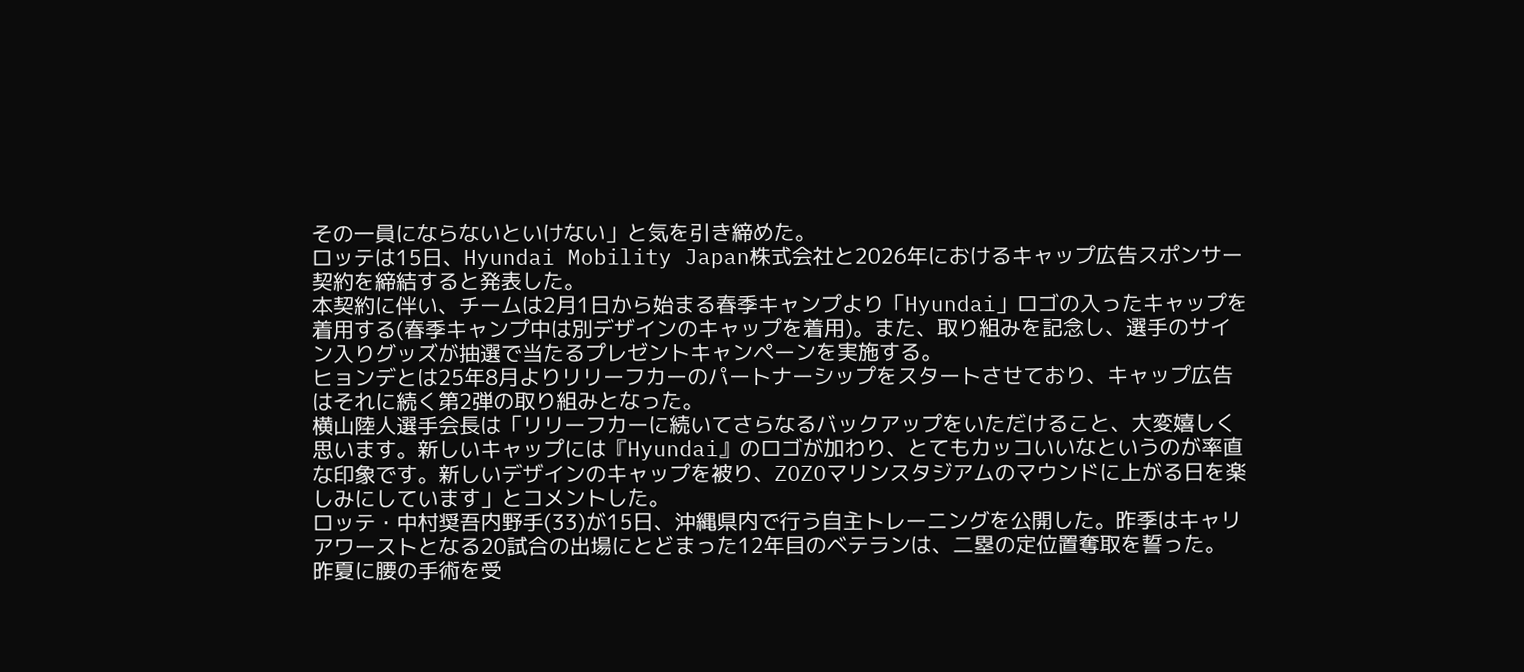その一員にならないといけない」と気を引き締めた。
ロッテは15日、Hyundai Mobility Japan株式会社と2026年におけるキャップ広告スポンサー契約を締結すると発表した。
本契約に伴い、チームは2月1日から始まる春季キャンプより「Hyundai」ロゴの入ったキャップを着用する(春季キャンプ中は別デザインのキャップを着用)。また、取り組みを記念し、選手のサイン入りグッズが抽選で当たるプレゼントキャンペーンを実施する。
ヒョンデとは25年8月よりリリーフカーのパートナーシップをスタートさせており、キャップ広告はそれに続く第2弾の取り組みとなった。
横山陸人選手会長は「リリーフカーに続いてさらなるバックアップをいただけること、大変嬉しく思います。新しいキャップには『Hyundai』のロゴが加わり、とてもカッコいいなというのが率直な印象です。新しいデザインのキャップを被り、ZOZOマリンスタジアムのマウンドに上がる日を楽しみにしています」とコメントした。
ロッテ・中村奨吾内野手(33)が15日、沖縄県内で行う自主トレーニングを公開した。昨季はキャリアワーストとなる20試合の出場にとどまった12年目のベテランは、二塁の定位置奪取を誓った。
昨夏に腰の手術を受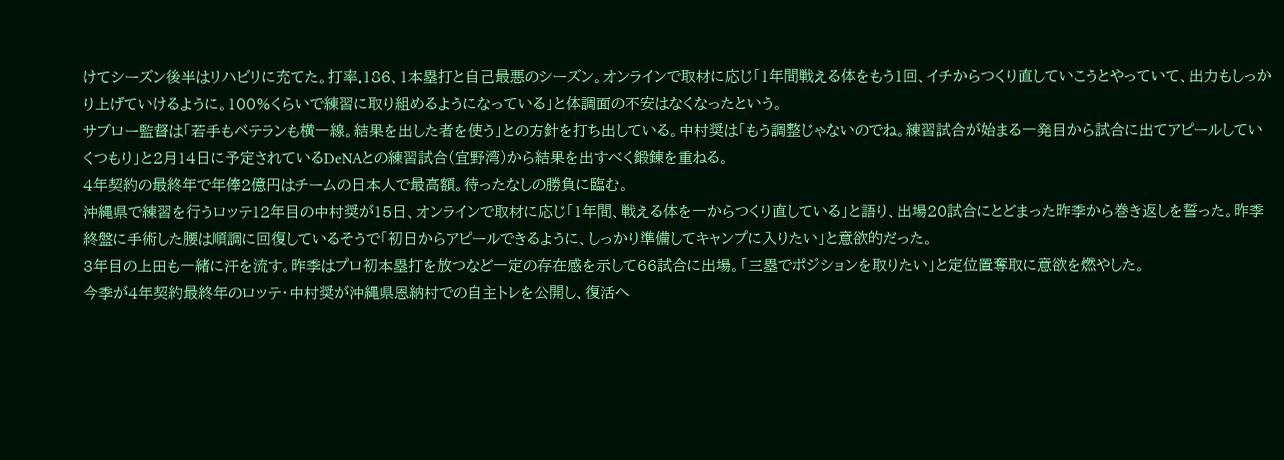けてシーズン後半はリハビリに充てた。打率.186、1本塁打と自己最悪のシーズン。オンラインで取材に応じ「1年間戦える体をもう1回、イチからつくり直していこうとやっていて、出力もしっかり上げていけるように。100%くらいで練習に取り組めるようになっている」と体調面の不安はなくなったという。
サブロー監督は「若手もベテランも横一線。結果を出した者を使う」との方針を打ち出している。中村奨は「もう調整じゃないのでね。練習試合が始まる一発目から試合に出てアピールしていくつもり」と2月14日に予定されているDeNAとの練習試合(宜野湾)から結果を出すべく鍛錬を重ねる。
4年契約の最終年で年俸2億円はチームの日本人で最高額。待ったなしの勝負に臨む。
沖縄県で練習を行うロッテ12年目の中村奨が15日、オンラインで取材に応じ「1年間、戦える体を一からつくり直している」と語り、出場20試合にとどまった昨季から巻き返しを誓った。昨季終盤に手術した腰は順調に回復しているそうで「初日からアピールできるように、しっかり準備してキャンプに入りたい」と意欲的だった。
3年目の上田も一緒に汗を流す。昨季はプロ初本塁打を放つなど一定の存在感を示して66試合に出場。「三塁でポジションを取りたい」と定位置奪取に意欲を燃やした。
今季が4年契約最終年のロッテ・中村奨が沖縄県恩納村での自主トレを公開し、復活へ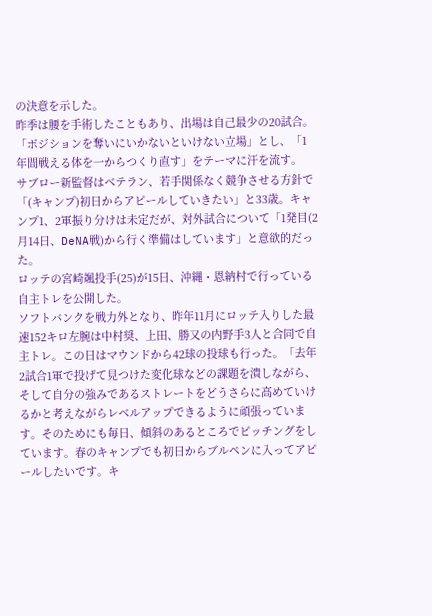の決意を示した。
昨季は腰を手術したこともあり、出場は自己最少の20試合。「ポジションを奪いにいかないといけない立場」とし、「1年間戦える体を一からつくり直す」をテーマに汗を流す。
サブロー新監督はベテラン、若手関係なく競争させる方針で「(キャンプ)初日からアピールしていきたい」と33歳。キャンプ1、2軍振り分けは未定だが、対外試合について「1発目(2月14日、DeNA戦)から行く準備はしています」と意欲的だった。
ロッテの宮崎颯投手(25)が15日、沖縄・恩納村で行っている自主トレを公開した。
ソフトバンクを戦力外となり、昨年11月にロッテ入りした最速152キロ左腕は中村奨、上田、勝又の内野手3人と合同で自主トレ。この日はマウンドから42球の投球も行った。「去年2試合1軍で投げて見つけた変化球などの課題を潰しながら、そして自分の強みであるストレートをどうさらに高めていけるかと考えながらレベルアップできるように頑張っています。そのためにも毎日、傾斜のあるところでピッチングをしています。春のキャンプでも初日からブルペンに入ってアピールしたいです。キ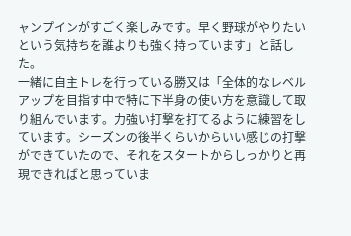ャンプインがすごく楽しみです。早く野球がやりたいという気持ちを誰よりも強く持っています」と話した。
一緒に自主トレを行っている勝又は「全体的なレベルアップを目指す中で特に下半身の使い方を意識して取り組んでいます。力強い打撃を打てるように練習をしています。シーズンの後半くらいからいい感じの打撃ができていたので、それをスタートからしっかりと再現できればと思っていま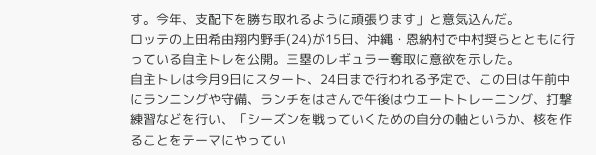す。今年、支配下を勝ち取れるように頑張ります」と意気込んだ。
ロッテの上田希由翔内野手(24)が15日、沖縄・恩納村で中村奨らとともに行っている自主トレを公開。三塁のレギュラー奪取に意欲を示した。
自主トレは今月9日にスタート、24日まで行われる予定で、この日は午前中にランニングや守備、ランチをはさんで午後はウエートトレーニング、打撃練習などを行い、「シーズンを戦っていくための自分の軸というか、核を作ることをテーマにやってい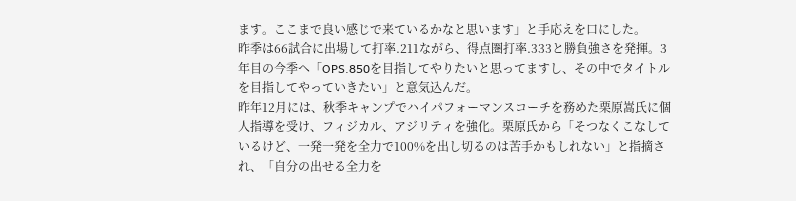ます。ここまで良い感じで来ているかなと思います」と手応えを口にした。
昨季は66試合に出場して打率.211ながら、得点圏打率.333と勝負強さを発揮。3年目の今季へ「OPS.850を目指してやりたいと思ってますし、その中でタイトルを目指してやっていきたい」と意気込んだ。
昨年12月には、秋季キャンプでハイパフォーマンスコーチを務めた栗原嵩氏に個人指導を受け、フィジカル、アジリティを強化。栗原氏から「そつなくこなしているけど、一発一発を全力で100%を出し切るのは苦手かもしれない」と指摘され、「自分の出せる全力を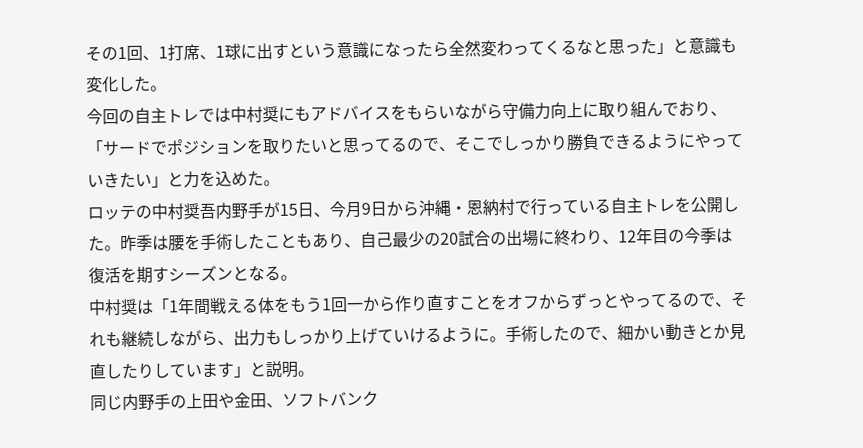その1回、1打席、1球に出すという意識になったら全然変わってくるなと思った」と意識も変化した。
今回の自主トレでは中村奨にもアドバイスをもらいながら守備力向上に取り組んでおり、「サードでポジションを取りたいと思ってるので、そこでしっかり勝負できるようにやっていきたい」と力を込めた。
ロッテの中村奨吾内野手が15日、今月9日から沖縄・恩納村で行っている自主トレを公開した。昨季は腰を手術したこともあり、自己最少の20試合の出場に終わり、12年目の今季は復活を期すシーズンとなる。
中村奨は「1年間戦える体をもう1回一から作り直すことをオフからずっとやってるので、それも継続しながら、出力もしっかり上げていけるように。手術したので、細かい動きとか見直したりしています」と説明。
同じ内野手の上田や金田、ソフトバンク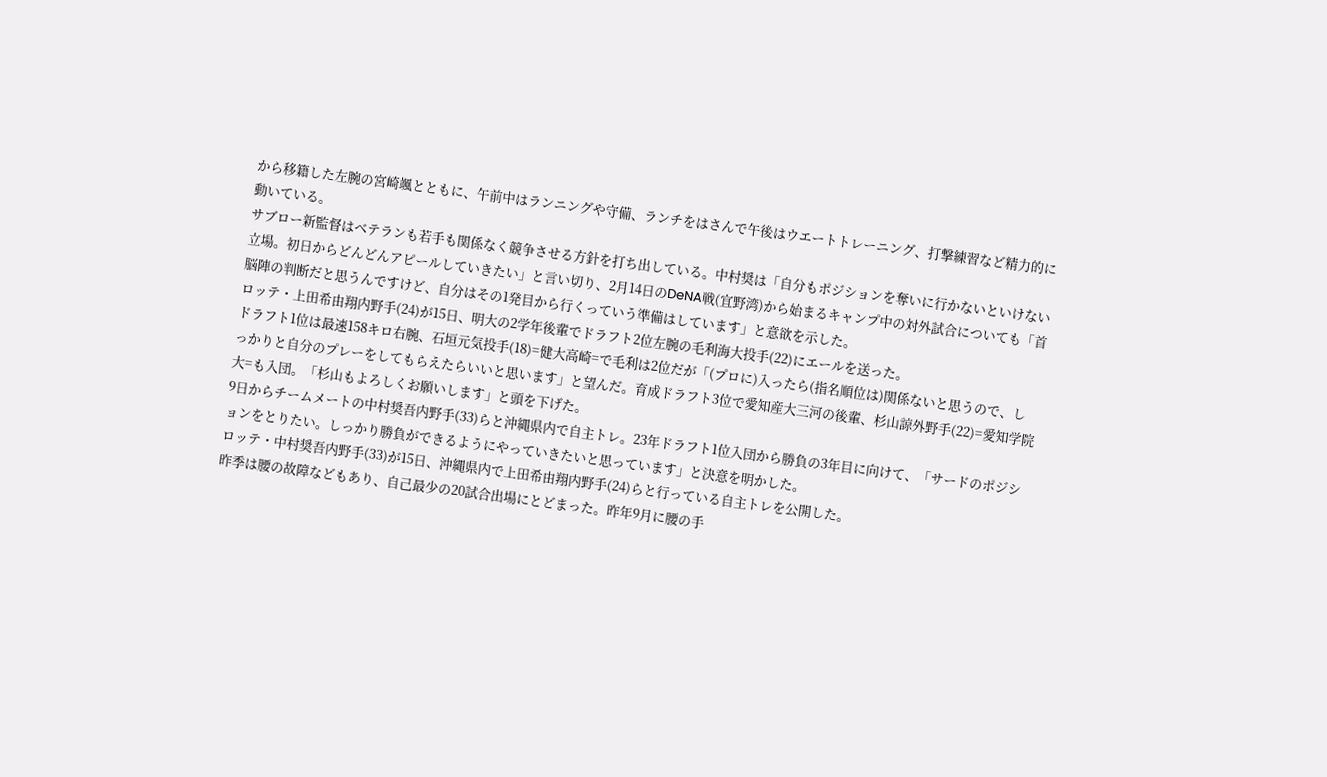から移籍した左腕の宮崎颯とともに、午前中はランニングや守備、ランチをはさんで午後はウエートトレーニング、打撃練習など精力的に動いている。
サブロー新監督はベテランも若手も関係なく競争させる方針を打ち出している。中村奨は「自分もポジションを奪いに行かないといけない立場。初日からどんどんアピールしていきたい」と言い切り、2月14日のDeNA戦(宜野湾)から始まるキャンプ中の対外試合についても「首脳陣の判断だと思うんですけど、自分はその1発目から行くっていう準備はしています」と意欲を示した。
ロッテ・上田希由翔内野手(24)が15日、明大の2学年後輩でドラフト2位左腕の毛利海大投手(22)にエールを送った。
ドラフト1位は最速158キロ右腕、石垣元気投手(18)=健大高崎=で毛利は2位だが「(プロに)入ったら(指名順位は)関係ないと思うので、しっかりと自分のプレーをしてもらえたらいいと思います」と望んだ。育成ドラフト3位で愛知産大三河の後輩、杉山諒外野手(22)=愛知学院大=も入団。「杉山もよろしくお願いします」と頭を下げた。
9日からチームメートの中村奨吾内野手(33)らと沖縄県内で自主トレ。23年ドラフト1位入団から勝負の3年目に向けて、「サードのポジションをとりたい。しっかり勝負ができるようにやっていきたいと思っています」と決意を明かした。
ロッテ・中村奨吾内野手(33)が15日、沖縄県内で上田希由翔内野手(24)らと行っている自主トレを公開した。
昨季は腰の故障などもあり、自己最少の20試合出場にとどまった。昨年9月に腰の手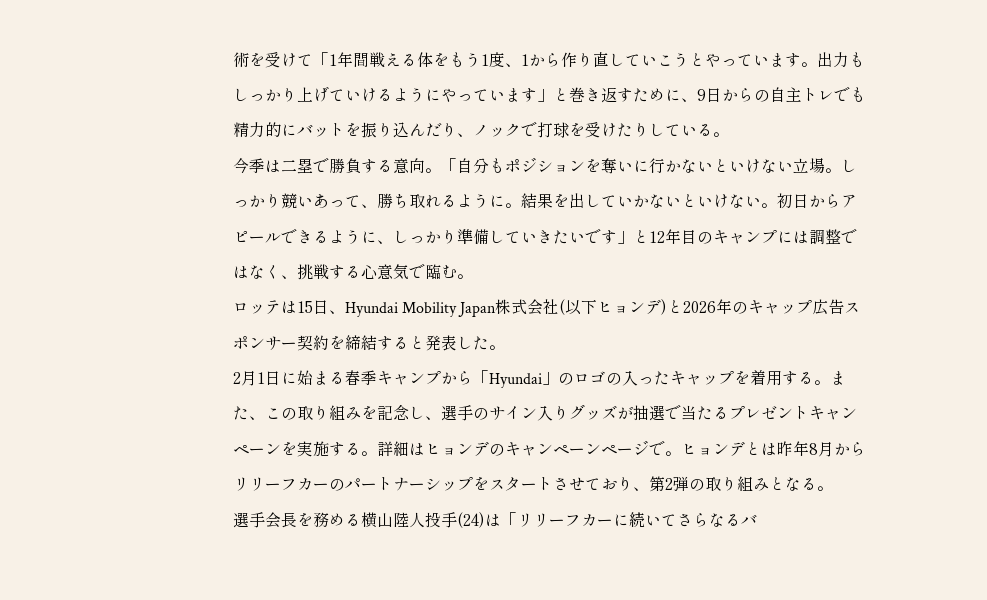術を受けて「1年間戦える体をもう1度、1から作り直していこうとやっています。出力もしっかり上げていけるようにやっています」と巻き返すために、9日からの自主トレでも精力的にバットを振り込んだり、ノックで打球を受けたりしている。
今季は二塁で勝負する意向。「自分もポジションを奪いに行かないといけない立場。しっかり競いあって、勝ち取れるように。結果を出していかないといけない。初日からアピールできるように、しっかり準備していきたいです」と12年目のキャンプには調整ではなく、挑戦する心意気で臨む。
ロッテは15日、Hyundai Mobility Japan株式会社(以下ヒョンデ)と2026年のキャップ広告スポンサー契約を締結すると発表した。
2月1日に始まる春季キャンプから「Hyundai」のロゴの入ったキャップを着用する。また、この取り組みを記念し、選手のサイン入りグッズが抽選で当たるプレゼントキャンペーンを実施する。詳細はヒョンデのキャンペーンページで。ヒョンデとは昨年8月からリリーフカーのパートナーシップをスタートさせており、第2弾の取り組みとなる。
選手会長を務める横山陸人投手(24)は「リリーフカーに続いてさらなるバ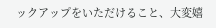ックアップをいただけること、大変嬉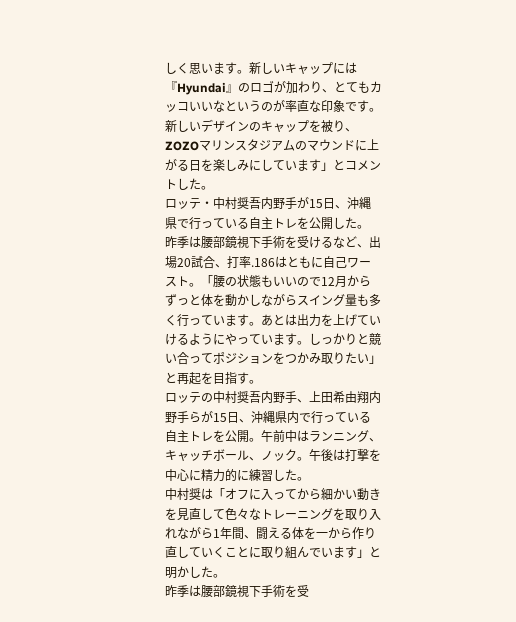しく思います。新しいキャップには『Hyundai』のロゴが加わり、とてもカッコいいなというのが率直な印象です。新しいデザインのキャップを被り、ZOZOマリンスタジアムのマウンドに上がる日を楽しみにしています」とコメントした。
ロッテ・中村奨吾内野手が15日、沖縄県で行っている自主トレを公開した。
昨季は腰部鏡視下手術を受けるなど、出場20試合、打率.186はともに自己ワースト。「腰の状態もいいので12月からずっと体を動かしながらスイング量も多く行っています。あとは出力を上げていけるようにやっています。しっかりと競い合ってポジションをつかみ取りたい」と再起を目指す。
ロッテの中村奨吾内野手、上田希由翔内野手らが15日、沖縄県内で行っている自主トレを公開。午前中はランニング、キャッチボール、ノック。午後は打撃を中心に精力的に練習した。
中村奨は「オフに入ってから細かい動きを見直して色々なトレーニングを取り入れながら1年間、闘える体を一から作り直していくことに取り組んでいます」と明かした。
昨季は腰部鏡視下手術を受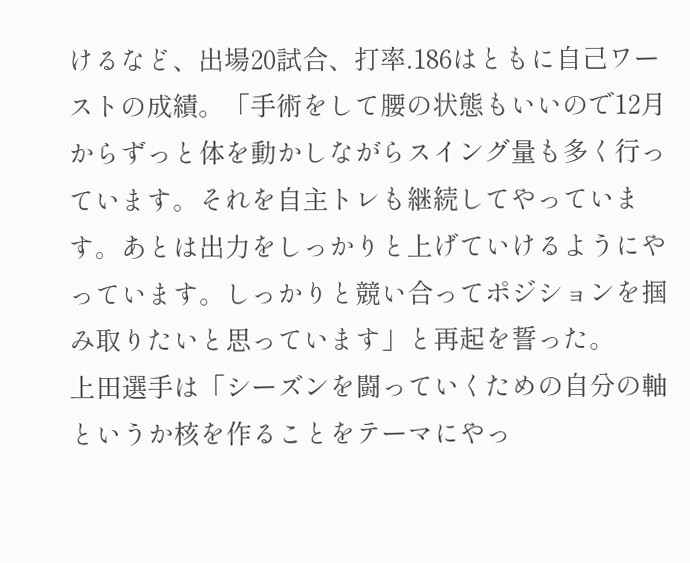けるなど、出場20試合、打率.186はともに自己ワーストの成績。「手術をして腰の状態もいいので12月からずっと体を動かしながらスイング量も多く行っています。それを自主トレも継続してやっています。あとは出力をしっかりと上げていけるようにやっています。しっかりと競い合ってポジションを掴み取りたいと思っています」と再起を誓った。
上田選手は「シーズンを闘っていくための自分の軸というか核を作ることをテーマにやっ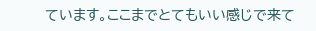ています。ここまでとてもいい感じで来て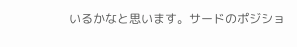いるかなと思います。サードのポジショ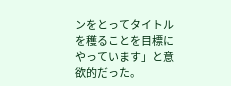ンをとってタイトルを穫ることを目標にやっています」と意欲的だった。